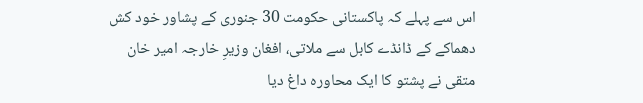اس سے پہلے کہ پاکستانی حکومت 30 جنوری کے پشاور خود کش دھماکے کے ڈانڈے کابل سے ملاتی، افغان وزیرِ خارجہ امیر خان متقی نے پشتو کا ایک محاورہ داغ دیا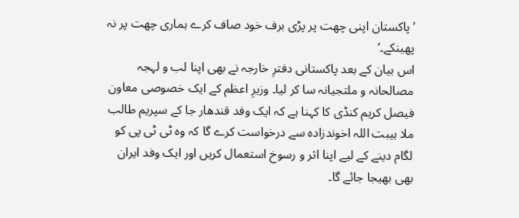’پاکستان اپنی چھت پر پڑی برف خود صاف کرے ہماری چھت پر نہ پھینکے۔‘
اس بیان کے بعد پاکستانی دفترِ خارجہ نے بھی اپنا لب و لہجہ مصالحانہ و ملتجیانہ سا کر لیا۔ وزیرِ اعظم کے ایک خصوصی معاون فیصل کریم کنڈی کا کہنا ہے کہ ایک وفد قندھار جا کے سپریم طالب ملا ہیبت اللہ اخوندزادہ سے درخواست کرے گا کہ وہ ٹی ٹی پی کو لگام دینے کے لیے اپنا اثر و رسوخ استعمال کریں اور ایک وفد ایران بھی بھیجا جائے گا۔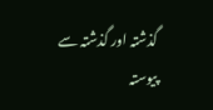گذشتہ اور گذشتہ سے پیوستہ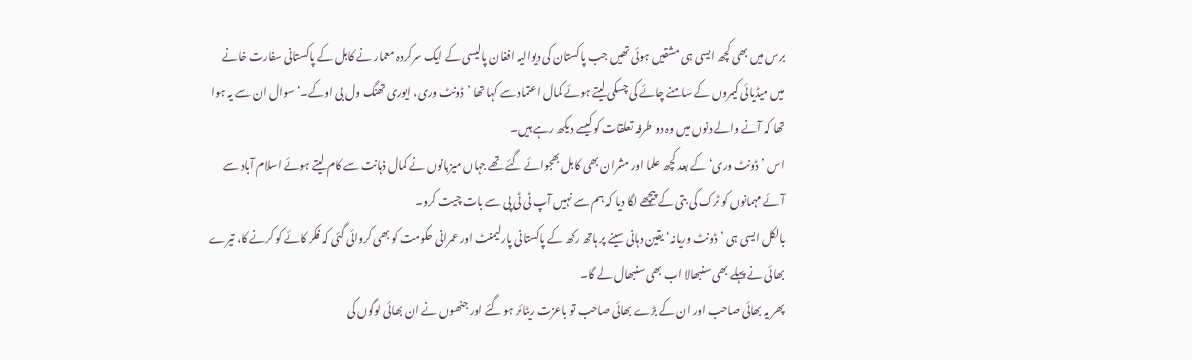برس میں بھی کچھ ایسی ہی مشقیں ہوئی تھیں جب پاکستان کی دیوالیہ افغان پالیسی کے ایک سرکردہ معمار نے کابل کے پاکستانی سفارت خانے میں میڈیائی کیمروں کے سامنے چائے کی چسکی لیتے ہوئے کمال اعتماد سے کہا تھا ’ڈونٹ وری، ایوری تھنگ ول بی اوکے۔‘ سوال ان سے یہ ہوا تھا کہ آنے والے دنوں میں وہ دو طرفہ تعلقات کو کیسے دیکھ رہے ہیں۔
اس ’ڈونٹ وری‘ کے بعد کچھ علما اور مشران بھی کابل بھجوائے گئے تھے جہاں میزبانوں نے کمال ذہانت سے کام لیتے ہوئے اسلام آباد سے آئے مہمانوں کو ٹرک کی بتی کے پیچھے لگا دیا کہ ہم سے نہیں آپ ٹی ٹی پی سے بات چیت کرو۔
بالکل ایسی ہی ’ڈونٹ وریانہ‘ یقین دہانی سینے پر ہاتھ رکھ کے پاکستانی پارلیمنٹ اور عمرانی حکومت کو بھی کروائی گئی کہ فکر کائے کو کرنے کا، تیرے بھائی نے پہلے بھی سنبھالا اب بھی سنبھال لے گا۔
پھر یہ بھائی صاحب اور ان کے بڑے بھائی صاحب تو باعزت ریٹائر ہو گئے اور جنھوں نے ان بھائی لوگوں کی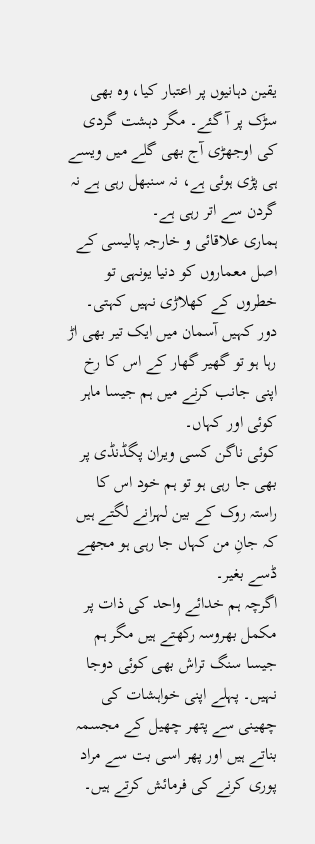یقین دہانیوں پر اعتبار کیا، وہ بھی سڑک پر آ گئے۔ مگر دہشت گردی کی اوجھڑی آج بھی گلے میں ویسے ہی پڑی ہوئی ہے، نہ سنبھل رہی ہے نہ گردن سے اتر رہی ہے۔
ہماری علاقائی و خارجہ پالیسی کے اصل معماروں کو دنیا یونہی تو خطروں کے کھلاڑی نہیں کہتی۔ دور کہیں آسمان میں ایک تیر بھی اڑ رہا ہو تو گھیر گھار کے اس کا رخ اپنی جانب کرنے میں ہم جیسا ماہر کوئی اور کہاں۔
کوئی ناگن کسی ویران پگڈنڈی پر بھی جا رہی ہو تو ہم خود اس کا راستہ روک کے بین لہرانے لگتے ہیں کہ جانِ من کہاں جا رہی ہو مجھے ڈسے بغیر۔
اگرچہ ہم خدائے واحد کی ذات پر مکمل بھروسہ رکھتے ہیں مگر ہم جیسا سنگ تراش بھی کوئی دوجا نہیں۔ پہلے اپنی خواہشات کی چھینی سے پتھر چھیل کے مجسمہ بناتے ہیں اور پھر اسی بت سے مراد پوری کرنے کی فرمائش کرتے ہیں۔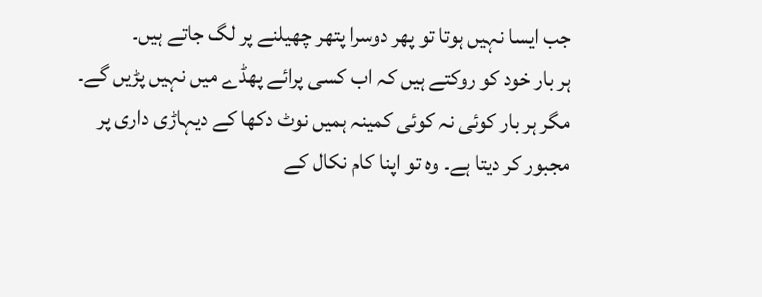جب ایسا نہیں ہوتا تو پھر دوسرا پتھر چھیلنے پر لگ جاتے ہیں۔
ہر بار خود کو روکتے ہیں کہ اب کسی پرائے پھڈے میں نہیں پڑیں گے۔ مگر ہر بار کوئی نہ کوئی کمینہ ہمیں نوٹ دکھا کے دیہاڑی داری پر مجبور کر دیتا ہے۔ وہ تو اپنا کام نکال کے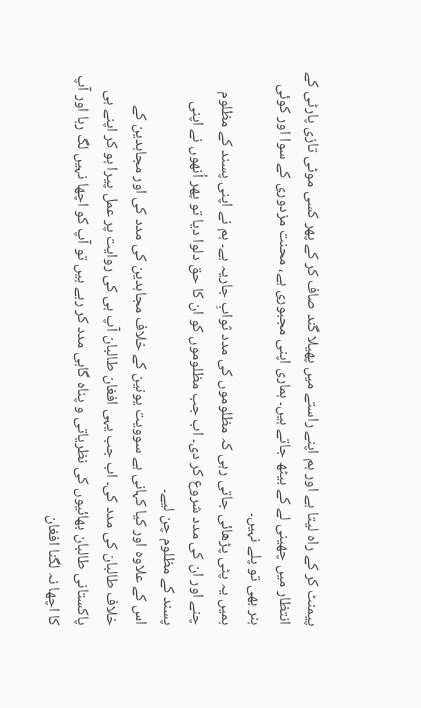پیمنٹ کر کے راہ لیتا ہے اور ہم اپنے راستے میں پھیلا گند صاف کر کے پھر کسی موٹی تازی پارٹی کے انتظار میں چھینی لے کے بیٹھ جاتے ہیں۔ ہماری اپنی مجبوری ہے، محنت مزدوری کے سوا اور کوئی ہنر بھی تو پلے نہیں۔
ہمیں یہ پٹی پڑھائی جاتی رہی کہ مظلوموں کی مدد ثوابِ جاریہ ہے۔ ہم نے اپنی پسند کے مظلوم چنے اور ان کی مدد شروع کر دی۔ اب جب مظلوموں کو ان کا حق دلوا دیا تو پھر اُنھوں نے اپنی پسند کے مظلوم چن لیے۔
اس کے علاوہ اور کیا کہانی ہے سوویت یونین کے خلاف مجاہدین کی مدد کی اور مجاہدین کے خلاف طالبان کی مدد کی۔ اب جب یہی افغان طالبان آپ ہی کی روایت پر عمل پیرا ہو کر اپنے ہی پاکستانی طالبان بھائیوں کی نظریاتی و پناہ گاہی مدد کر رہے ہیں تو آپ کو اچھا نہیں لگ رہا اور آپ کا اچھا نہ لگنا افغان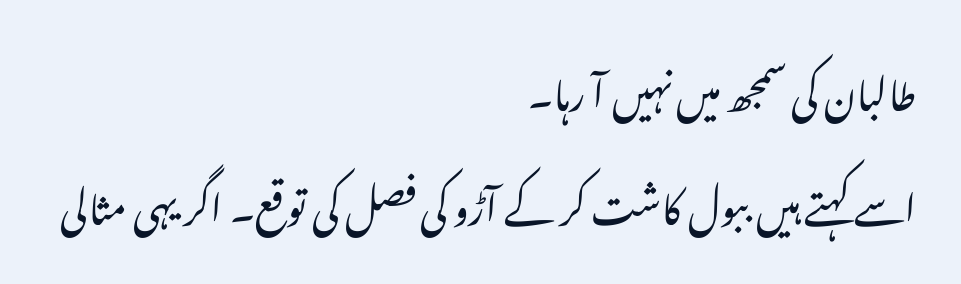طالبان کی سمجھ میں نہیں آ رہا۔
اسے کہتے ہیں ببول کاشت کر کے آڑو کی فصل کی توقع۔ اگر یہی مثالی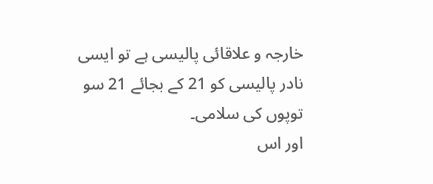خارجہ و علاقائی پالیسی ہے تو ایسی نادر پالیسی کو 21 کے بجائے 21 سو توپوں کی سلامی۔
اور اس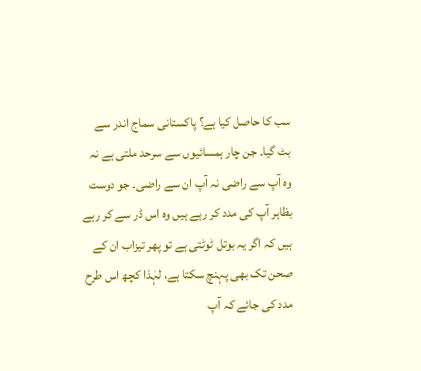سب کا حاصل کیا ہے؟ پاکستانی سماج اندر سے بٹ گیا۔ جن چار ہمسائیوں سے سرحد ملتی ہے نہ وہ آپ سے راضی نہ آپ ان سے راضی۔ جو دوست بظاہر آپ کی مدد کر رہے ہیں وہ اس ڈر سے کر رہے ہیں کہ اگر یہ بوتل ٹوٹتی ہے تو پھر تیزاب ان کے صحن تک بھی پہنچ سکتا ہے، لہٰذا کچھ اس طرح مدد کی جائے کہ آپ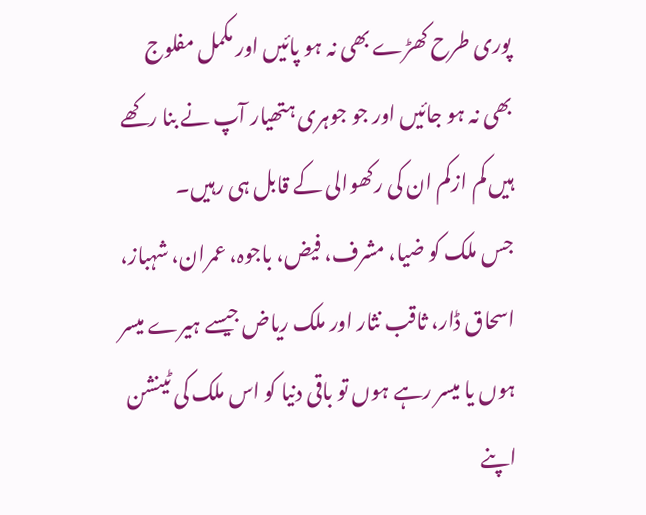پوری طرح کھڑے بھی نہ ہو پائیں اور مکمل مفلوج بھی نہ ہو جائیں اور جو جوہری ہتھیار آپ نے بنا رکھے ہیں کم ازکم ان کی رکھوالی کے قابل ہی رہیں۔
جس ملک کو ضیا، مشرف، فیض، باجوہ، عمران، شہباز، اسحاق ڈار، ثاقب نثار اور ملک ریاض جیسے ہیرے میسر ہوں یا میسر رہے ہوں تو باقی دنیا کو اس ملک کی ٹینشن اپنے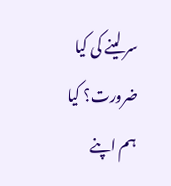سر لینے کی کیا ضرورت؟ کیا ہم اپنے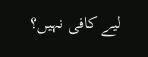لیے کافی نہیں؟